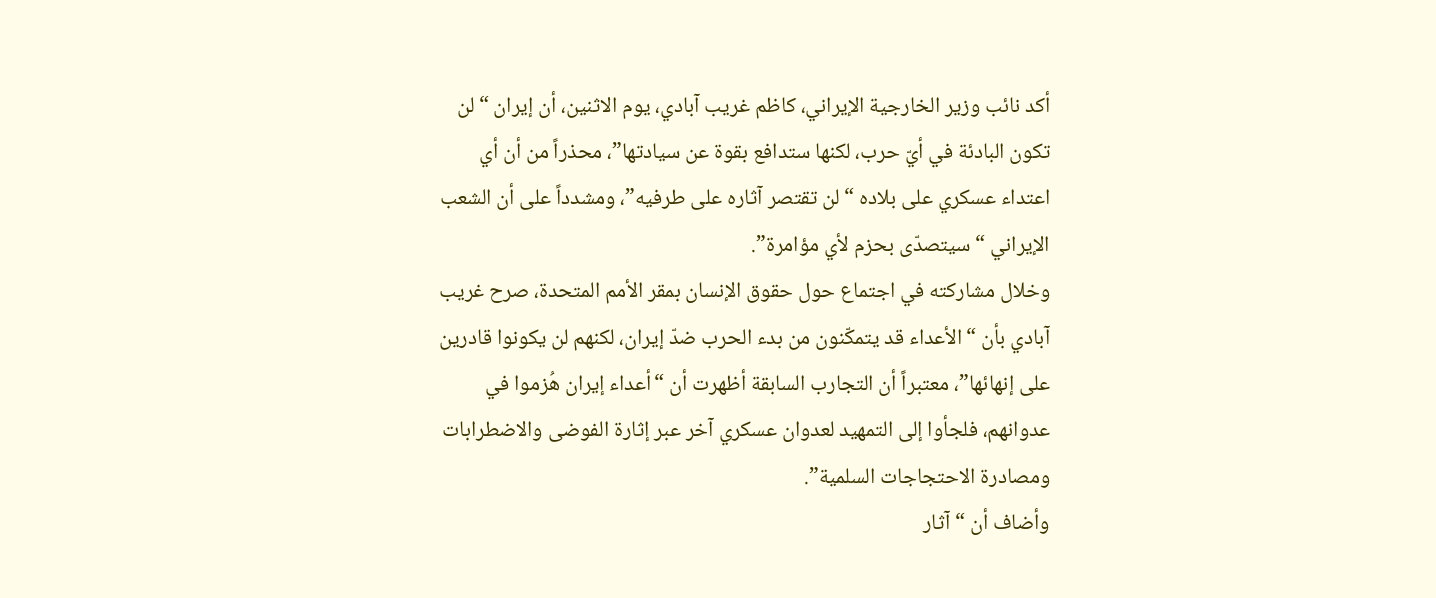أكد نائب وزير الخارجية الإيراني، كاظم غريب آبادي، يوم الاثنين، أن إيران “لن تكون البادئة في أيّ حرب، لكنها ستدافع بقوة عن سيادتها”، محذراً من أن أي اعتداء عسكري على بلاده “لن تقتصر آثاره على طرفيه”، ومشدداً على أن الشعب الإيراني “سيتصدّى بحزم لأي مؤامرة”.
وخلال مشاركته في اجتماع حول حقوق الإنسان بمقر الأمم المتحدة، صرح غريب آبادي بأن “الأعداء قد يتمكّنون من بدء الحرب ضدّ إيران، لكنهم لن يكونوا قادرين على إنهائها”، معتبراً أن التجارب السابقة أظهرت أن “أعداء إيران هُزموا في عدوانهم، فلجأوا إلى التمهيد لعدوان عسكري آخر عبر إثارة الفوضى والاضطرابات ومصادرة الاحتجاجات السلمية”.
وأضاف أن “آثار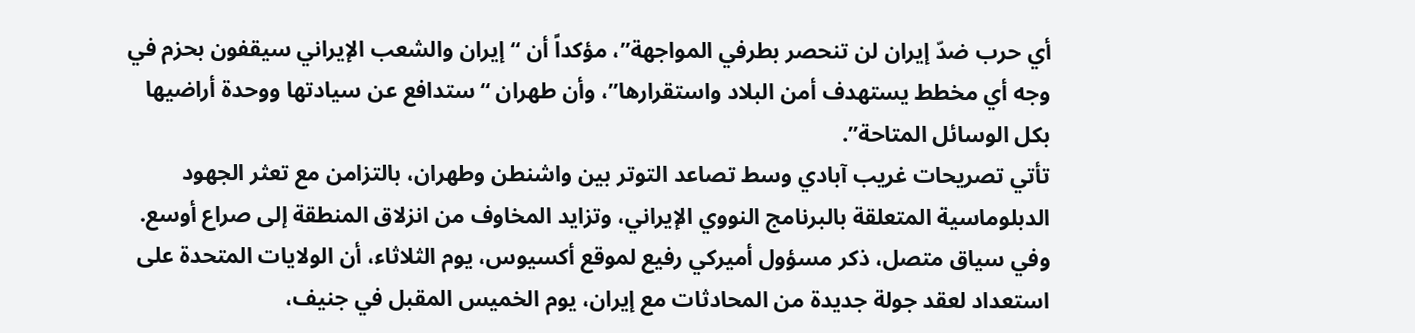أي حرب ضدّ إيران لن تنحصر بطرفي المواجهة”، مؤكداً أن “إيران والشعب الإيراني سيقفون بحزم في وجه أي مخطط يستهدف أمن البلاد واستقرارها”، وأن طهران “ستدافع عن سيادتها ووحدة أراضيها بكل الوسائل المتاحة”.
تأتي تصريحات غريب آبادي وسط تصاعد التوتر بين واشنطن وطهران، بالتزامن مع تعثر الجهود الدبلوماسية المتعلقة بالبرنامج النووي الإيراني، وتزايد المخاوف من انزلاق المنطقة إلى صراع أوسع.
وفي سياق متصل، ذكر مسؤول أميركي رفيع لموقع أكسيوس، يوم الثلاثاء، أن الولايات المتحدة على استعداد لعقد جولة جديدة من المحادثات مع إيران، يوم الخميس المقبل في جنيف،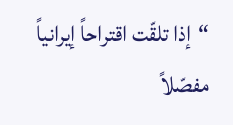“إذا تلقّت اقتراحاً إيرانياً مفصّلاً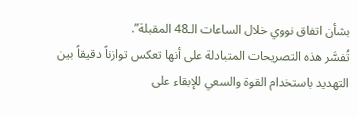بشأن اتفاق نووي خلال الساعات الـ48 المقبلة”.
تُفسَّر هذه التصريحات المتبادلة على أنها تعكس توازناً دقيقاً بين التهديد باستخدام القوة والسعي للإبقاء على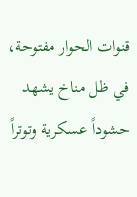قنوات الحوار مفتوحة، في ظل مناخ يشهد حشوداً عسكرية وتوتراً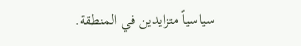سياسياً متزايدين في المنطقة.